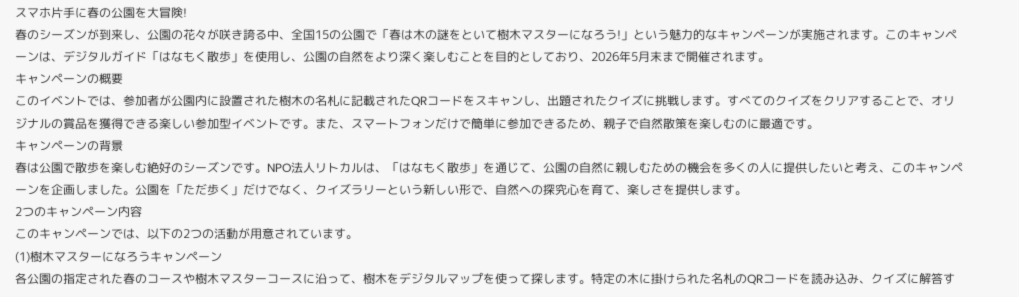スマホ片手に春の公園を大冒険!
春のシーズンが到来し、公園の花々が咲き誇る中、全国15の公園で「春は木の謎をといて樹木マスターになろう!」という魅力的なキャンペーンが実施されます。このキャンペーンは、デジタルガイド「はなもく散歩」を使用し、公園の自然をより深く楽しむことを目的としており、2026年5月末まで開催されます。
キャンペーンの概要
このイベントでは、参加者が公園内に設置された樹木の名札に記載されたQRコードをスキャンし、出題されたクイズに挑戦します。すべてのクイズをクリアすることで、オリジナルの賞品を獲得できる楽しい参加型イベントです。また、スマートフォンだけで簡単に参加できるため、親子で自然散策を楽しむのに最適です。
キャンペーンの背景
春は公園で散歩を楽しむ絶好のシーズンです。NPO法人リトカルは、「はなもく散歩」を通じて、公園の自然に親しむための機会を多くの人に提供したいと考え、このキャンペーンを企画しました。公園を「ただ歩く」だけでなく、クイズラリーという新しい形で、自然への探究心を育て、楽しさを提供します。
2つのキャンペーン内容
このキャンペーンでは、以下の2つの活動が用意されています。
(1)樹木マスターになろうキャンペーン
各公園の指定された春のコースや樹木マスターコースに沿って、樹木をデジタルマップを使って探します。特定の木に掛けられた名札のQRコードを読み込み、クイズに解答す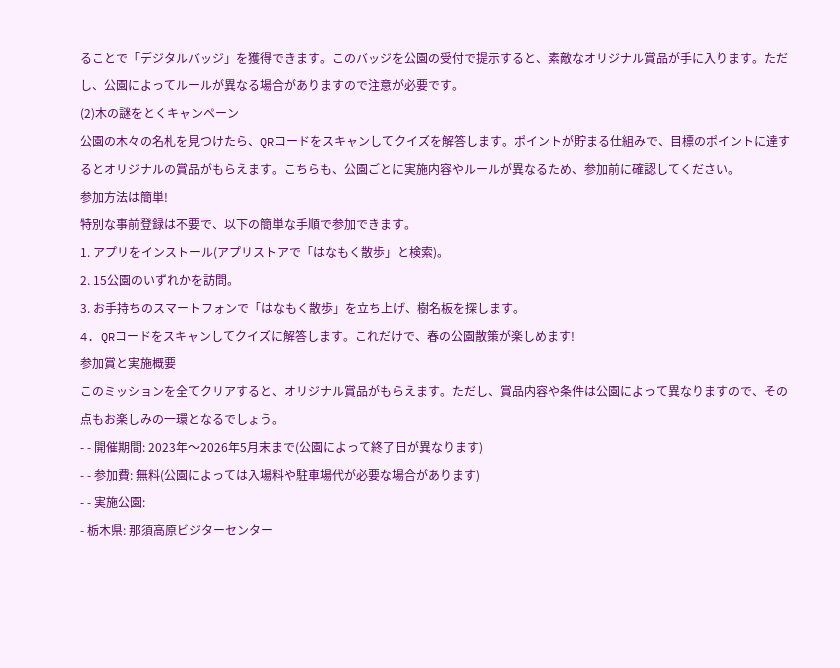ることで「デジタルバッジ」を獲得できます。このバッジを公園の受付で提示すると、素敵なオリジナル賞品が手に入ります。ただし、公園によってルールが異なる場合がありますので注意が必要です。
(2)木の謎をとくキャンペーン
公園の木々の名札を見つけたら、QRコードをスキャンしてクイズを解答します。ポイントが貯まる仕組みで、目標のポイントに達するとオリジナルの賞品がもらえます。こちらも、公園ごとに実施内容やルールが異なるため、参加前に確認してください。
参加方法は簡単!
特別な事前登録は不要で、以下の簡単な手順で参加できます。
1. アプリをインストール(アプリストアで「はなもく散歩」と検索)。
2. 15公園のいずれかを訪問。
3. お手持ちのスマートフォンで「はなもく散歩」を立ち上げ、樹名板を探します。
4. QRコードをスキャンしてクイズに解答します。これだけで、春の公園散策が楽しめます!
参加賞と実施概要
このミッションを全てクリアすると、オリジナル賞品がもらえます。ただし、賞品内容や条件は公園によって異なりますので、その点もお楽しみの一環となるでしょう。
- - 開催期間: 2023年〜2026年5月末まで(公園によって終了日が異なります)
- - 参加費: 無料(公園によっては入場料や駐車場代が必要な場合があります)
- - 実施公園:
- 栃木県: 那須高原ビジターセンター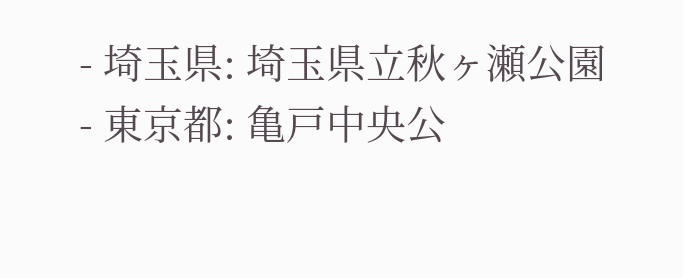- 埼玉県: 埼玉県立秋ヶ瀬公園
- 東京都: 亀戸中央公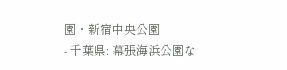園・新宿中央公園
- 千葉県: 幕張海浜公園な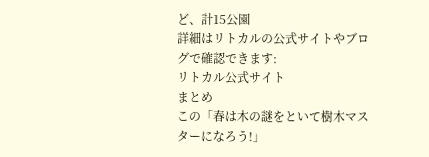ど、計15公園
詳細はリトカルの公式サイトやブログで確認できます:
リトカル公式サイト
まとめ
この「春は木の謎をといて樹木マスターになろう!」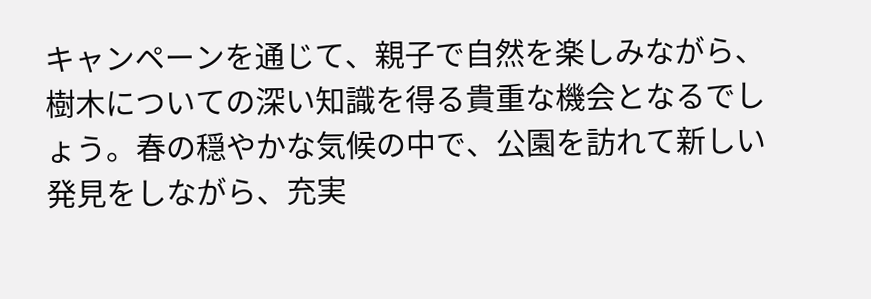キャンペーンを通じて、親子で自然を楽しみながら、樹木についての深い知識を得る貴重な機会となるでしょう。春の穏やかな気候の中で、公園を訪れて新しい発見をしながら、充実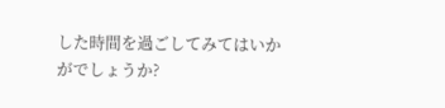した時間を過ごしてみてはいかがでしょうか?